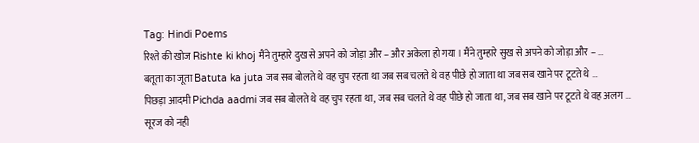Tag: Hindi Poems
रिश्ते की खोज Rishte ki khoj मैंने तुम्हारे दुख से अपने को जोड़ा और – और अकेला हो गया । मैंने तुम्हारे सुख से अपने को जोड़ा और – …
बतूता का जूता Batuta ka juta जब सब बोलते थे वह चुप रहता था जब सब चलते थे वह पीछे हो जाता था जब सब खाने पर टूटते थे …
पिछड़ा आदमी Pichda aadmi जब सब बोलते थे वह चुप रहता था, जब सब चलते थे वह पीछे हो जाता था, जब सब खाने पर टूटते थे वह अलग …
सूरज को नही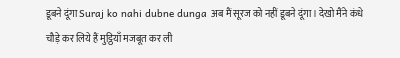डूबने दूंगा Suraj ko nahi dubne dunga अब मैं सूरज को नहीं डूबने दूंगा। देखो मैंने कंधे चौड़े कर लिये हैं मुट्ठियाँ मजबूत कर ली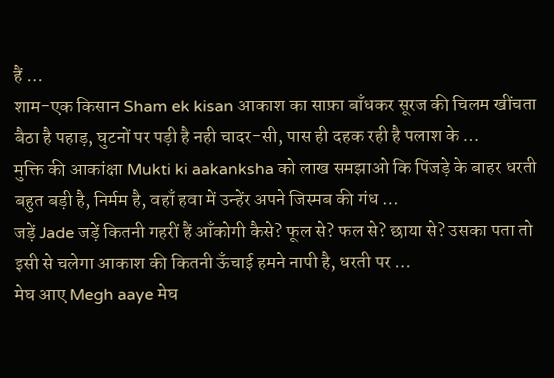हैं …
शाम-एक किसान Sham ek kisan आकाश का साफ़ा बाँधकर सूरज की चिलम खींचता बैठा है पहाड़, घुटनों पर पड़ी है नही चादर-सी, पास ही दहक रही है पलाश के …
मुक्ति की आकांक्षा Mukti ki aakanksha को लाख समझाओ कि पिंजड़े के बाहर धरती बहुत बड़ी है, निर्मम है, वहाँ हवा में उन्हेंर अपने जिस्मब की गंध …
जड़ें Jade जड़ें कितनी गहरीं हैं आँकोगी कैसे? फूल से? फल से? छाया से? उसका पता तो इसी से चलेगा आकाश की कितनी ऊँचाई हमने नापी है, धरती पर …
मेघ आए Megh aaye मेघ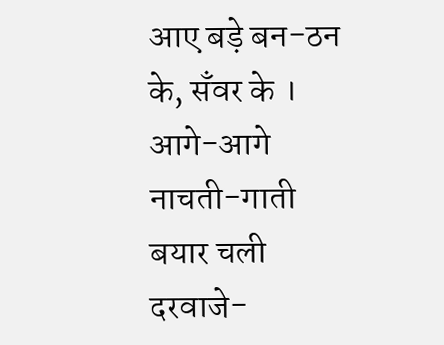आए बड़े बन-ठन के, सँवर के । आगे-आगे नाचती-गाती बयार चली दरवाजे-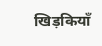खिड़कियाँ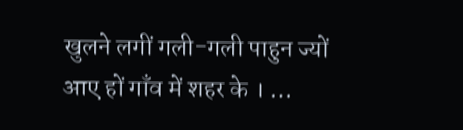खुलने लगीं गली-गली पाहुन ज्यों आए हों गाँव में शहर के । …